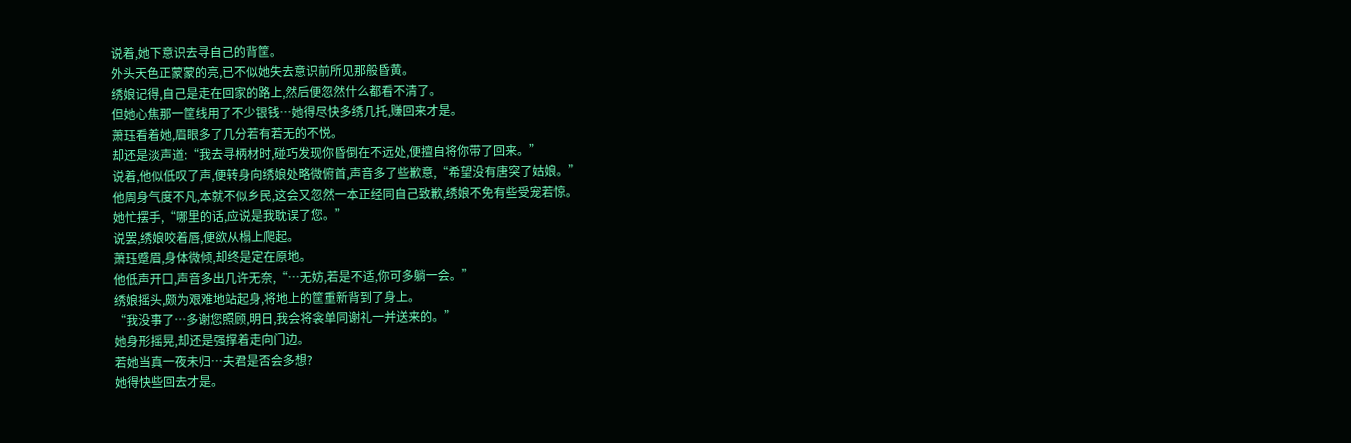说着,她下意识去寻自己的背筐。
外头天色正蒙蒙的亮,已不似她失去意识前所见那般昏黄。
绣娘记得,自己是走在回家的路上,然后便忽然什么都看不清了。
但她心焦那一筐线用了不少银钱…她得尽快多绣几托,赚回来才是。
萧珏看着她,眉眼多了几分若有若无的不悦。
却还是淡声道:“我去寻柄材时,碰巧发现你昏倒在不远处,便擅自将你带了回来。”
说着,他似低叹了声,便转身向绣娘处略微俯首,声音多了些歉意,“希望没有唐突了姑娘。”
他周身气度不凡,本就不似乡民,这会又忽然一本正经同自己致歉,绣娘不免有些受宠若惊。
她忙摆手,“哪里的话,应说是我耽误了您。”
说罢,绣娘咬着唇,便欲从榻上爬起。
萧珏蹙眉,身体微倾,却终是定在原地。
他低声开口,声音多出几许无奈,“…无妨,若是不适,你可多躺一会。”
绣娘摇头,颇为艰难地站起身,将地上的筐重新背到了身上。
“我没事了…多谢您照顾,明日,我会将衾单同谢礼一并送来的。”
她身形摇晃,却还是强撑着走向门边。
若她当真一夜未归…夫君是否会多想?
她得快些回去才是。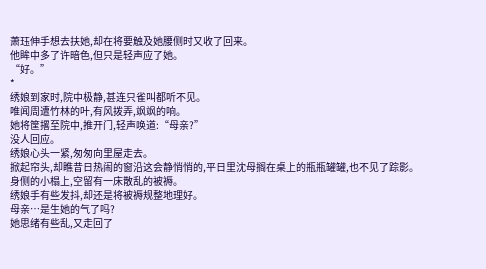萧珏伸手想去扶她,却在将要触及她腰侧时又收了回来。
他眸中多了许暗色,但只是轻声应了她。
“好。”
*
绣娘到家时,院中极静,甚连只雀叫都听不见。
唯闻周遭竹林的叶,有风拨弄,飒飒的响。
她将筐撂至院中,推开门,轻声唤道:“母亲?”
没人回应。
绣娘心头一紧,匆匆向里屋走去。
掀起帘头,却瞧昔日热闹的窗沿这会静悄悄的,平日里沈母搁在桌上的瓶瓶罐罐,也不见了踪影。
身侧的小榻上,空留有一床散乱的被褥。
绣娘手有些发抖,却还是将被褥规整地理好。
母亲…是生她的气了吗?
她思绪有些乱,又走回了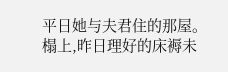平日她与夫君住的那屋。
榻上,昨日理好的床褥未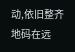动,依旧整齐地码在远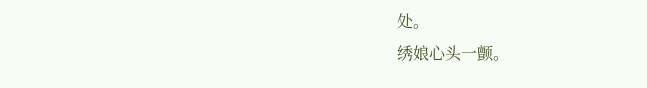处。
绣娘心头一颤。